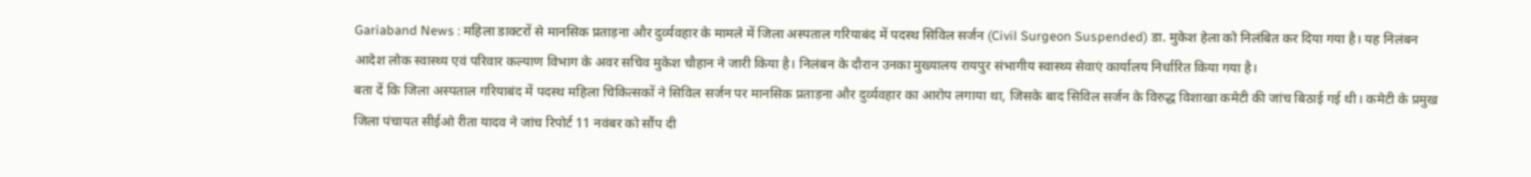Gariaband News : महिला डाक्टरों से मानसिक प्रताड़ना और दुर्व्यवहार के मामले में जिला अस्पताल गरियाबंद में पदस्थ सिविल सर्जन (Civil Surgeon Suspended) डा. मुकेश हेला को निलंबित कर दिया गया है। यह निलंबन आदेश लोक स्वास्थ्य एवं परिवार कल्याण विभाग के अवर सचिव मुकेश चौहान ने जारी किया है। निलंबन के दौरान उनका मुख्यालय रायपुर संभागीय स्वास्थ्य सेवाएं कार्यालय निर्धारित किया गया है।
बता दें कि जिला अस्पताल गरियाबंद में पदस्थ महिला चिकित्सकों ने सिविल सर्जन पर मानसिक प्रताड़ना और दुर्व्यवहार का आरोप लगाया था, जिसके बाद सिविल सर्जन के विरुद्ध विशाखा कमेटी की जांच बिठाई गई थी। कमेटी के प्रमुख जिला पंचायत सीईओ रीता यादव ने जांच रिपोर्ट 11 नवंबर को सौंप दी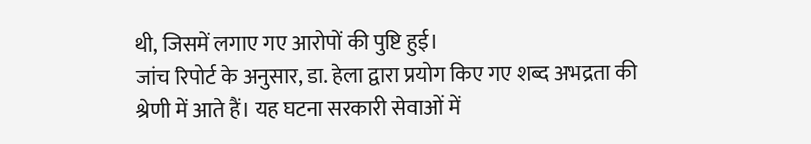थी, जिसमें लगाए गए आरोपों की पुष्टि हुई।
जांच रिपोर्ट के अनुसार, डा. हेला द्वारा प्रयोग किए गए शब्द अभद्रता की श्रेणी में आते हैं। यह घटना सरकारी सेवाओं में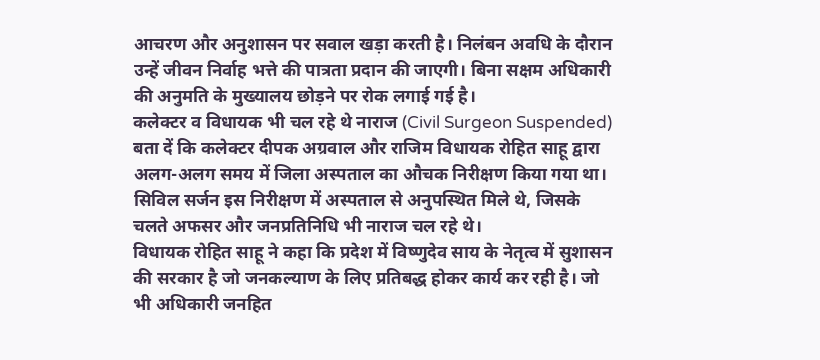आचरण और अनुशासन पर सवाल खड़ा करती है। निलंबन अवधि के दौरान उन्हें जीवन निर्वाह भत्ते की पात्रता प्रदान की जाएगी। बिना सक्षम अधिकारी की अनुमति के मुख्यालय छोड़ने पर रोक लगाई गई है।
कलेक्टर व विधायक भी चल रहे थे नाराज (Civil Surgeon Suspended)
बता दें कि कलेक्टर दीपक अग्रवाल और राजिम विधायक रोहित साहू द्वारा अलग-अलग समय में जिला अस्पताल का औचक निरीक्षण किया गया था। सिविल सर्जन इस निरीक्षण में अस्पताल से अनुपस्थित मिले थे, जिसके चलते अफसर और जनप्रतिनिधि भी नाराज चल रहे थे।
विधायक रोहित साहू ने कहा कि प्रदेश में विष्णुदेव साय के नेतृत्व में सुशासन की सरकार है जो जनकल्याण के लिए प्रतिबद्ध होकर कार्य कर रही है। जो भी अधिकारी जनहित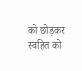को छोड़कर स्वहित को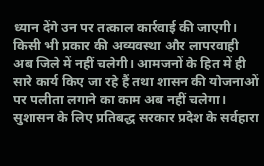ध्यान देंगे उन पर तत्काल कार्रवाई की जाएगी।
किसी भी प्रकार की अव्यवस्था और लापरवाही अब जिले में नहीं चलेगी। आमजनों के हित में ही सारे कार्य किए जा रहे हैं तथा शासन की योजनाओं पर पलीता लगाने का काम अब नहीं चलेगा। सुशासन के लिए प्रतिबद्ध सरकार प्रदेश के सर्वहारा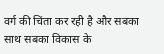वर्ग की चिंता कर रही है और सबका साथ सबका विकास के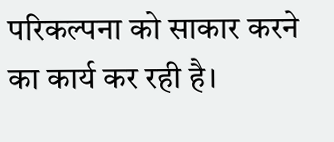परिकल्पना को साकार करने का कार्य कर रही है।